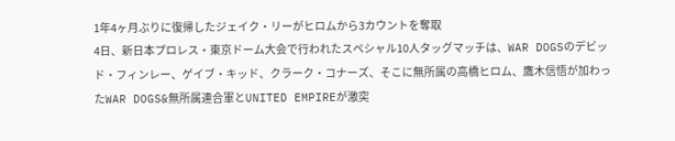1年4ヶ月ぶりに復帰したジェイク・リーがヒロムから3カウントを奪取
4日、新日本プロレス・東京ドーム大会で行われたスペシャル10人タッグマッチは、WAR DOGSのデビッド・フィンレー、ゲイブ・キッド、クラーク・コナーズ、そこに無所属の高橋ヒロム、鷹木信悟が加わったWAR DOGS&無所属連合軍とUNITED EMPIREが激突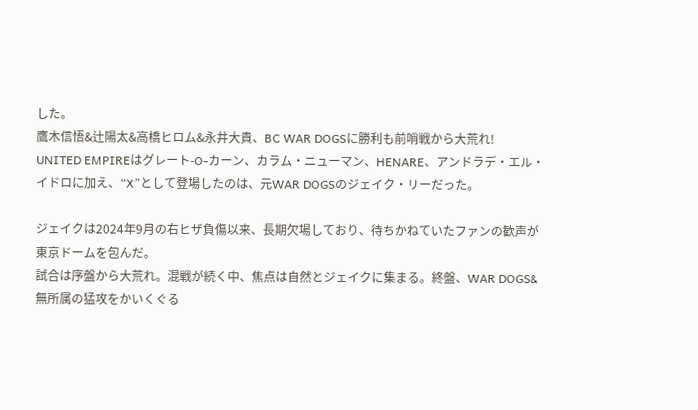した。
鷹木信悟&辻陽太&高橋ヒロム&永井大貴、BC WAR DOGSに勝利も前哨戦から大荒れ!
UNITED EMPIREはグレート-O-カーン、カラム・ニューマン、HENARE、アンドラデ・エル・イドロに加え、“X”として登場したのは、元WAR DOGSのジェイク・リーだった。

ジェイクは2024年9月の右ヒザ負傷以来、長期欠場しており、待ちかねていたファンの歓声が東京ドームを包んだ。
試合は序盤から大荒れ。混戦が続く中、焦点は自然とジェイクに集まる。終盤、WAR DOGS&無所属の猛攻をかいくぐる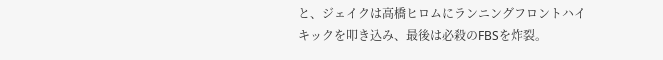と、ジェイクは高橋ヒロムにランニングフロントハイキックを叩き込み、最後は必殺のFBSを炸裂。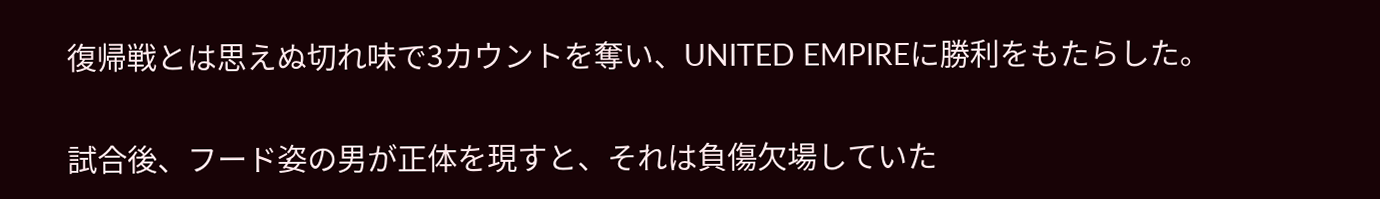復帰戦とは思えぬ切れ味で3カウントを奪い、UNITED EMPIREに勝利をもたらした。

試合後、フード姿の男が正体を現すと、それは負傷欠場していた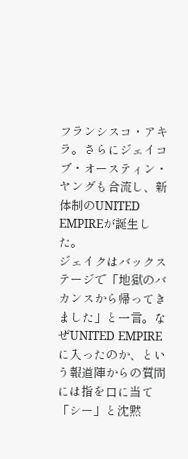フランシスコ・アキラ。さらにジェイコブ・オースティン・ヤングも合流し、新体制のUNITED EMPIREが誕生した。
ジェイクはバックステージで「地獄のバカンスから帰ってきました」と一言。なぜUNITED EMPIREに入ったのか、という報道陣からの質問には指を口に当て「シー」と沈黙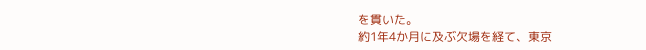を貫いた。
約1年4か月に及ぶ欠場を経て、東京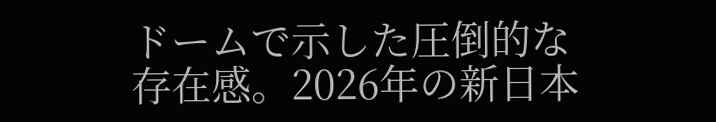ドームで示した圧倒的な存在感。2026年の新日本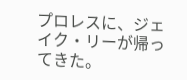プロレスに、ジェイク・リーが帰ってきた。